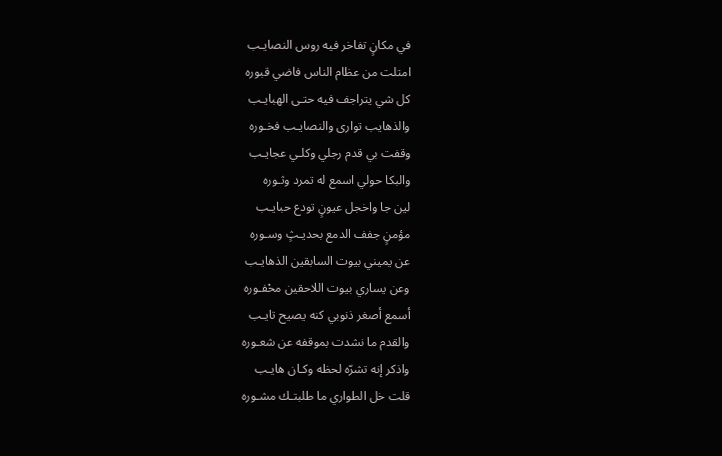في مكانٍ تفاخر فيه روس النصايـب
امتلت من عظام الناس فاضي قبوره
كل شي يتراجف فيه حتـى الهبايـب
والذهايب توارى والنصايـب فخـوره
وقفت بي قدم رجلي وكلـي عجايـب
والبكا حولي اسمع له تمرد وثـوره
لين جا واخجل عيونٍ تودع حبايـب
مؤمنٍ جفف الدمع بحديـثٍ وسـوره
عن يميني بيوت السابقين الذهايـب
وعن يساري بيوت اللاحقين محْفـوره
أسمع أصغر ذنوبي كنه يصيح تايـب
والقدم ما نشدت بموقفه عن شعـوره
واذكر إنه تشرّه لحظه وكـان هايـب
قلت خل الطواري ما طلبتـك مشـوره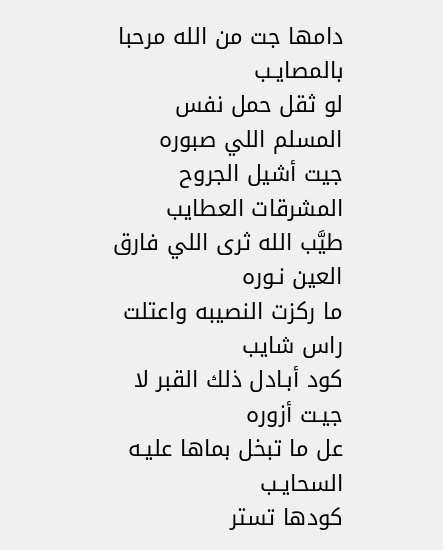دامها جت من الله مرحبا بالمصايـب
لو ثقل حمل نفس المسلم اللي صبوره
جيت أشيل الجروح المشرقات العطايب
طيَّب الله ثرى اللي فارق العين نـوره
ما ركزت النصيبه واعتلت راس شايب
كود أبـادل ذلك القبر لا جيـت أزوره
عل ما تبخل بماها عليـه السحايـب
كودها تستر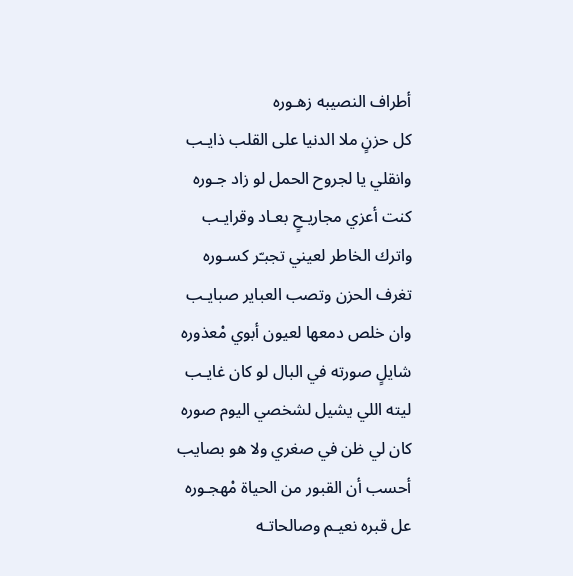أطراف النصيبه زهـوره
كل حزنٍ ملا الدنيا على القلب ذايـب
وانقلي يا لجروح الحمل لو زاد جـوره
كنت أعزي مجاريـحٍ بعـاد وقرايـب
واترك الخاطر لعيني تجبـّر كسـوره
تغرف الحزن وتصب العباير صبايـب
وان خلص دمعها لعيون أبوي مْعذوره
شايلٍ صورته في البال لو كان غايـب
ليته اللي يشيل لشخصي اليوم صوره
كان لي ظن في صغري ولا هو بصايب
أحسب أن القبور من الحياة مْهجـوره
عل قبره نعيـم وصالحاتـه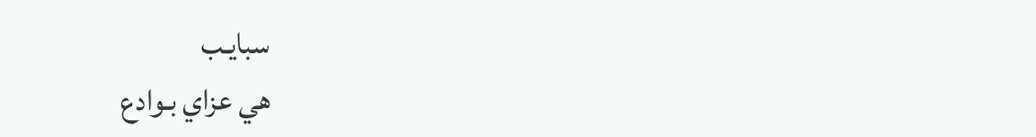سبايـب
هي عزاي بـوادع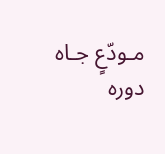مـودّعٍ جـاه دوره